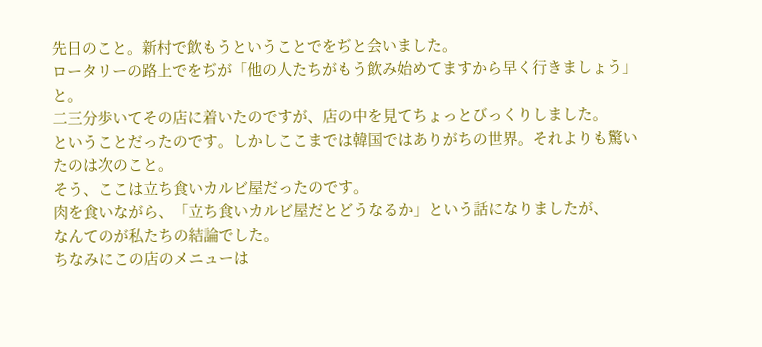先日のこと。新村で飲もうということでをぢと会いました。
ロータリーの路上でをぢが「他の人たちがもう飲み始めてますから早く行きましょう」と。
二三分歩いてその店に着いたのですが、店の中を見てちょっとびっくりしました。
ということだったのです。しかしここまでは韓国ではありがちの世界。それよりも驚いたのは次のこと。
そう、ここは立ち食いカルビ屋だったのです。
肉を食いながら、「立ち食いカルビ屋だとどうなるか」という話になりましたが、
なんてのが私たちの結論でした。
ちなみにこの店のメニューは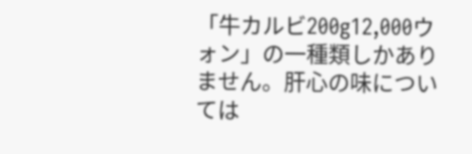「牛カルビ200g12,000ウォン」の一種類しかありません。肝心の味については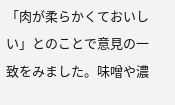「肉が柔らかくておいしい」とのことで意見の一致をみました。味噌や濃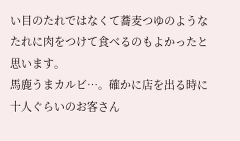い目のたれではなくて蕎麦つゆのようなたれに肉をつけて食べるのもよかったと思います。
馬鹿うまカルビ…。確かに店を出る時に十人ぐらいのお客さん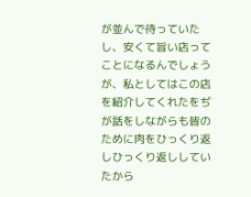が並んで待っていたし、安くて旨い店ってことになるんでしょうが、私としてはこの店を紹介してくれたをぢが話をしながらも皆のために肉をひっくり返しひっくり返ししていたから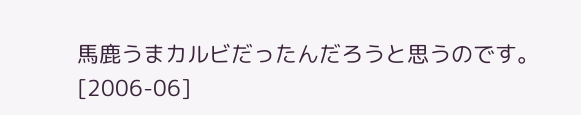馬鹿うまカルビだったんだろうと思うのです。
[2006-06]